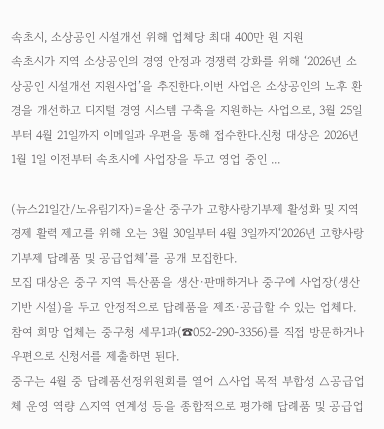속초시, 소상공인 시설개선 위해 업체당 최대 400만 원 지원
속초시가 지역 소상공인의 경영 안정과 경쟁력 강화를 위해 ‘2026년 소상공인 시설개선 지원사업’을 추진한다.이번 사업은 소상공인의 노후 환경을 개선하고 디지털 경영 시스템 구축을 지원하는 사업으로, 3월 25일부터 4월 21일까지 이메일과 우편을 통해 접수한다.신청 대상은 2026년 1월 1일 이전부터 속초시에 사업장을 두고 영업 중인 ...

(뉴스21일간/노유림기자)=울산 중구가 고향사랑기부제 활성화 및 지역경제 활력 제고를 위해 오는 3월 30일부터 4월 3일까지‘2026년 고향사랑기부제 답례품 및 공급업체’를 공개 모집한다.
모집 대상은 중구 지역 특산품을 생산·판매하거나 중구에 사업장(생산 기반 시설)을 두고 안정적으로 답례품을 제조·공급할 수 있는 업체다.
참여 희망 업체는 중구청 세무1과(☎052-290-3356)를 직접 방문하거나 우편으로 신청서를 제출하면 된다.
중구는 4월 중 답례품선정위원회를 열어 △사업 목적 부합성 △공급업체 운영 역량 △지역 연계성 등을 종합적으로 평가해 답례품 및 공급업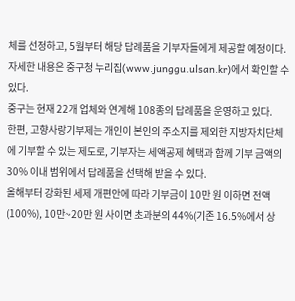체를 선정하고, 5월부터 해당 답례품을 기부자들에게 제공할 예정이다.
자세한 내용은 중구청 누리집(www.junggu.ulsan.kr)에서 확인할 수 있다.
중구는 현재 22개 업체와 연계해 108종의 답례품을 운영하고 있다.
한편, 고향사랑기부제는 개인이 본인의 주소지를 제외한 지방자치단체에 기부할 수 있는 제도로, 기부자는 세액공제 혜택과 함께 기부 금액의 30% 이내 범위에서 답례품을 선택해 받을 수 있다.
올해부터 강화된 세제 개편안에 따라 기부금이 10만 원 이하면 전액(100%), 10만~20만 원 사이면 초과분의 44%(기존 16.5%에서 상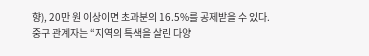향), 20만 원 이상이면 초과분의 16.5%를 공제받을 수 있다.
중구 관계자는 “지역의 특색을 살린 다양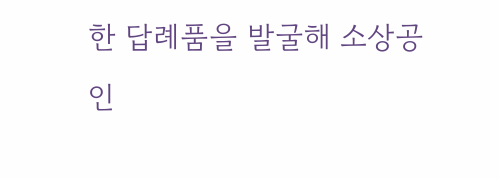한 답례품을 발굴해 소상공인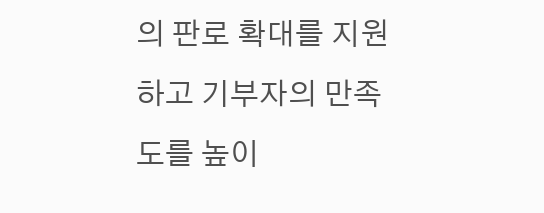의 판로 확대를 지원하고 기부자의 만족도를 높이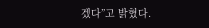겠다”고 밝혔다.